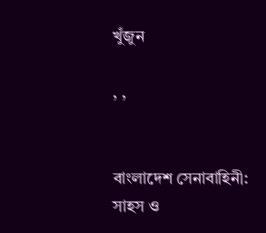খুঁজুন

, ,


বাংলাদেশ সেনাবাহিনী: সাহস ও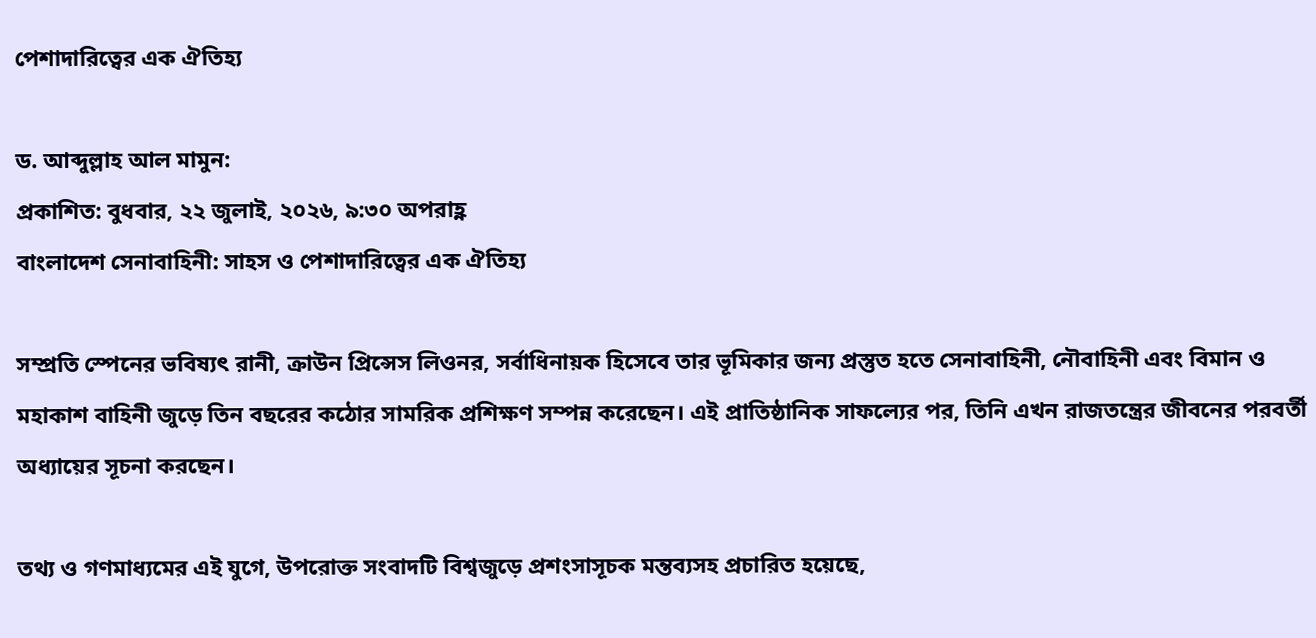পেশাদারিত্বের এক ঐতিহ্য

ড. আব্দুল্লাহ আল মামুন:
প্রকাশিত: বুধবার, ২২ জুলাই, ২০২৬, ৯:৩০ অপরাহ্ণ
বাংলাদেশ সেনাবাহিনী: সাহস ও পেশাদারিত্বের এক ঐতিহ্য

সম্প্রতি স্পেনের ভবিষ্যৎ রানী, ক্রাউন প্রিন্সেস লিওনর, সর্বাধিনায়ক হিসেবে তার ভূমিকার জন্য প্রস্তুত হতে সেনাবাহিনী, নৌবাহিনী এবং বিমান ও মহাকাশ বাহিনী জুড়ে তিন বছরের কঠোর সামরিক প্রশিক্ষণ সম্পন্ন করেছেন। এই প্রাতিষ্ঠানিক সাফল্যের পর, তিনি এখন রাজতন্ত্রের জীবনের পরবর্তী অধ্যায়ের সূচনা করছেন।

তথ্য ও গণমাধ্যমের এই যুগে, উপরোক্ত সংবাদটি বিশ্বজুড়ে প্রশংসাসূচক মন্তব্যসহ প্রচারিত হয়েছে,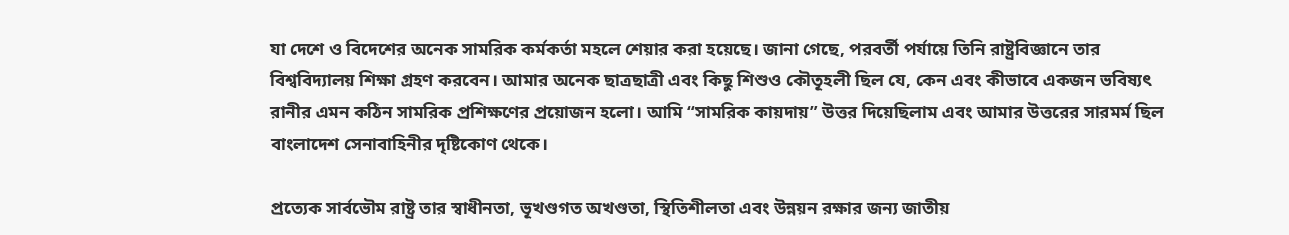যা দেশে ও বিদেশের অনেক সামরিক কর্মকর্তা মহলে শেয়ার করা হয়েছে। জানা গেছে, পরবর্তী পর্যায়ে তিনি রাষ্ট্রবিজ্ঞানে তার বিশ্ববিদ্যালয় শিক্ষা গ্রহণ করবেন। আমার অনেক ছাত্রছাত্রী এবং কিছু শিশুও কৌতূহলী ছিল যে, কেন এবং কীভাবে একজন ভবিষ্যৎ রানীর এমন কঠিন সামরিক প্রশিক্ষণের প্রয়োজন হলো। আমি “সামরিক কায়দায়” উত্তর দিয়েছিলাম এবং আমার উত্তরের সারমর্ম ছিল বাংলাদেশ সেনাবাহিনীর দৃষ্টিকোণ থেকে।

প্রত্যেক সার্বভৌম রাষ্ট্র তার স্বাধীনতা, ভূখণ্ডগত অখণ্ডতা, স্থিতিশীলতা এবং উন্নয়ন রক্ষার জন্য জাতীয়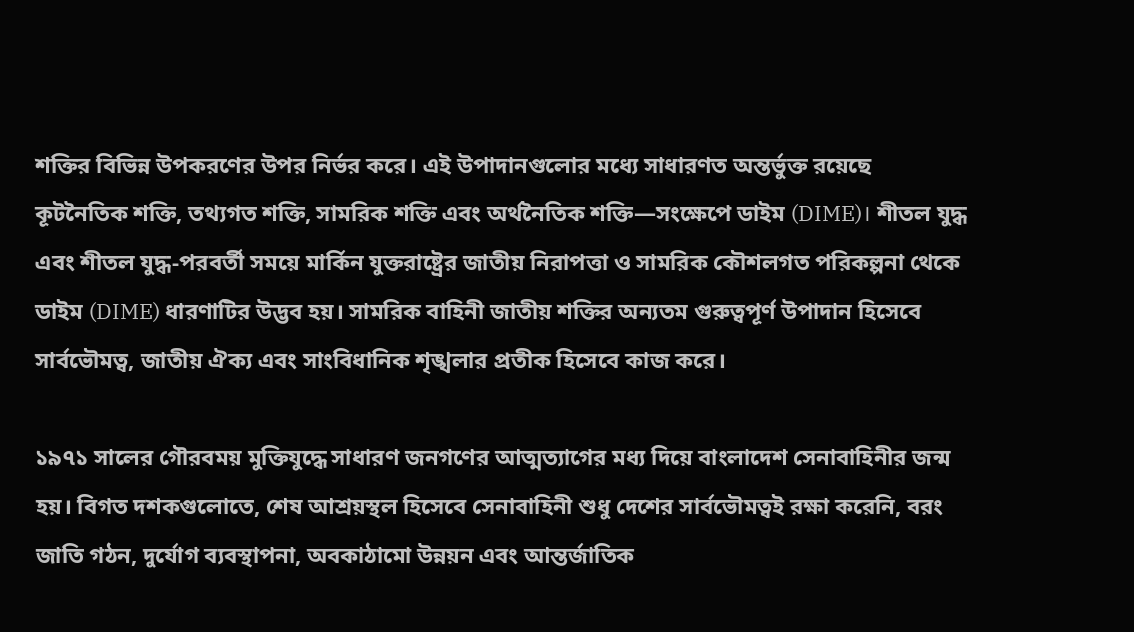শক্তির বিভিন্ন উপকরণের উপর নির্ভর করে। এই উপাদানগুলোর মধ্যে সাধারণত অন্তর্ভুক্ত রয়েছে কূটনৈতিক শক্তি, তথ্যগত শক্তি, সামরিক শক্তি এবং অর্থনৈতিক শক্তি—সংক্ষেপে ডাইম (DIME)। শীতল যুদ্ধ এবং শীতল যুদ্ধ-পরবর্তী সময়ে মার্কিন যুক্তরাষ্ট্রের জাতীয় নিরাপত্তা ও সামরিক কৌশলগত পরিকল্পনা থেকে ডাইম (DIME) ধারণাটির উদ্ভব হয়। সামরিক বাহিনী জাতীয় শক্তির অন্যতম গুরুত্বপূর্ণ উপাদান হিসেবে সার্বভৌমত্ব, জাতীয় ঐক্য এবং সাংবিধানিক শৃঙ্খলার প্রতীক হিসেবে কাজ করে।

১৯৭১ সালের গৌরবময় মুক্তিযুদ্ধে সাধারণ জনগণের আত্মত্যাগের মধ্য দিয়ে বাংলাদেশ সেনাবাহিনীর জন্ম হয়। বিগত দশকগুলোতে, শেষ আশ্রয়স্থল হিসেবে সেনাবাহিনী শুধু দেশের সার্বভৌমত্বই রক্ষা করেনি, বরং জাতি গঠন, দুর্যোগ ব্যবস্থাপনা, অবকাঠামো উন্নয়ন এবং আন্তর্জাতিক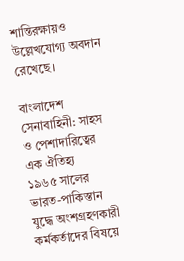শান্তিরক্ষায়ও উল্লেখযোগ্য অবদান রেখেছে।

বাংলাদেশ সেনাবাহিনী: সাহস ও পেশাদারিত্বের এক ঐতিহ্য
১৯৬৫ সালের ভারত-পাকিস্তান যুদ্ধে অংশগ্রহণকারী কর্মকর্তাদের বিষয়ে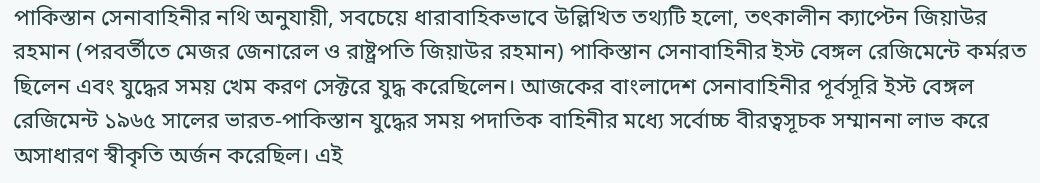পাকিস্তান সেনাবাহিনীর নথি অনুযায়ী, সবচেয়ে ধারাবাহিকভাবে উল্লিখিত তথ্যটি হলো, তৎকালীন ক্যাপ্টেন জিয়াউর রহমান (পরবর্তীতে মেজর জেনারেল ও রাষ্ট্রপতি জিয়াউর রহমান) পাকিস্তান সেনাবাহিনীর ইস্ট বেঙ্গল রেজিমেন্টে কর্মরত ছিলেন এবং যুদ্ধের সময় খেম করণ সেক্টরে যুদ্ধ করেছিলেন। আজকের বাংলাদেশ সেনাবাহিনীর পূর্বসূরি ইস্ট বেঙ্গল রেজিমেন্ট ১৯৬৫ সালের ভারত-পাকিস্তান যুদ্ধের সময় পদাতিক বাহিনীর মধ্যে সর্বোচ্চ বীরত্বসূচক সম্মাননা লাভ করে অসাধারণ স্বীকৃতি অর্জন করেছিল। এই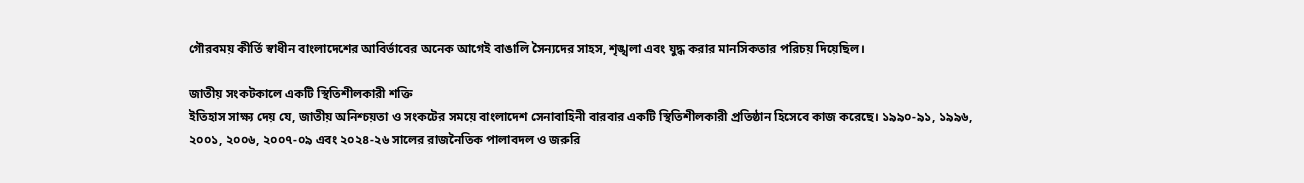গৌরবময় কীর্তি স্বাধীন বাংলাদেশের আবির্ভাবের অনেক আগেই বাঙালি সৈন্যদের সাহস, শৃঙ্খলা এবং যুদ্ধ করার মানসিকতার পরিচয় দিয়েছিল।

জাতীয় সংকটকালে একটি স্থিতিশীলকারী শক্তি
ইতিহাস সাক্ষ্য দেয় যে, জাতীয় অনিশ্চয়তা ও সংকটের সময়ে বাংলাদেশ সেনাবাহিনী বারবার একটি স্থিতিশীলকারী প্রতিষ্ঠান হিসেবে কাজ করেছে। ১৯৯০-৯১, ১৯৯৬, ২০০১, ২০০৬, ২০০৭-০৯ এবং ২০২৪-২৬ সালের রাজনৈতিক পালাবদল ও জরুরি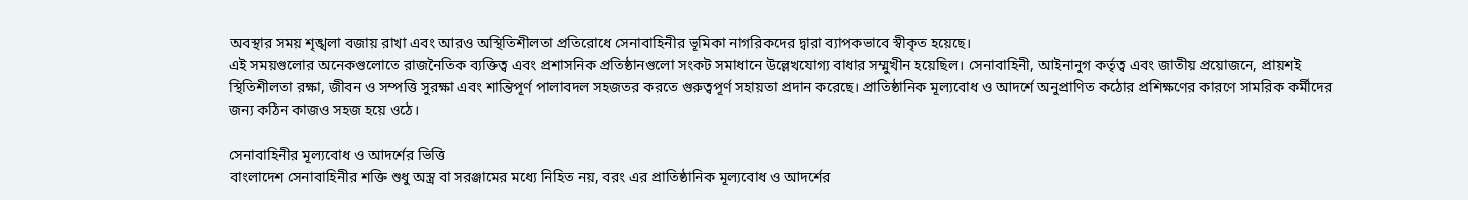অবস্থার সময় শৃঙ্খলা বজায় রাখা এবং আরও অস্থিতিশীলতা প্রতিরোধে সেনাবাহিনীর ভূমিকা নাগরিকদের দ্বারা ব্যাপকভাবে স্বীকৃত হয়েছে।
এই সময়গুলোর অনেকগুলোতে রাজনৈতিক ব্যক্তিত্ব এবং প্রশাসনিক প্রতিষ্ঠানগুলো সংকট সমাধানে উল্লেখযোগ্য বাধার সম্মুখীন হয়েছিল। সেনাবাহিনী, আইনানুগ কর্তৃত্ব এবং জাতীয় প্রয়োজনে, প্রায়শই স্থিতিশীলতা রক্ষা, জীবন ও সম্পত্তি সুরক্ষা এবং শান্তিপূর্ণ পালাবদল সহজতর করতে গুরুত্বপূর্ণ সহায়তা প্রদান করেছে। প্রাতিষ্ঠানিক মূল্যবোধ ও আদর্শে অনুপ্রাণিত কঠোর প্রশিক্ষণের কারণে সামরিক কর্মীদের জন্য কঠিন কাজও সহজ হয়ে ওঠে।

সেনাবাহিনীর মূল্যবোধ ও আদর্শের ভিত্তি
বাংলাদেশ সেনাবাহিনীর শক্তি শুধু অস্ত্র বা সরঞ্জামের মধ্যে নিহিত নয়, বরং এর প্রাতিষ্ঠানিক মূল্যবোধ ও আদর্শের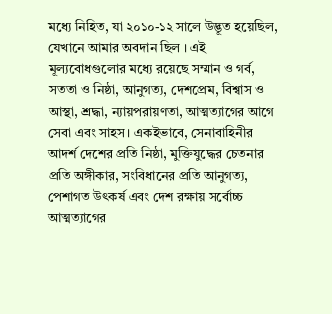মধ্যে নিহিত, যা ২০১০-১২ সালে উদ্ভূত হয়েছিল, যেখানে আমার অবদান ছিল । এই মূল্যবোধগুলোর মধ্যে রয়েছে সম্মান ও গর্ব, সততা ও নিষ্ঠা, আনুগত্য, দেশপ্রেম, বিশ্বাস ও আস্থা, শ্রদ্ধা, ন্যায়পরায়ণতা, আত্মত্যাগের আগে সেবা এবং সাহস। একইভাবে, সেনাবাহিনীর আদর্শ দেশের প্রতি নিষ্ঠা, মুক্তিযুদ্ধের চেতনার প্রতি অঙ্গীকার, সংবিধানের প্রতি আনুগত্য, পেশাগত উৎকর্ষ এবং দেশ রক্ষায় সর্বোচ্চ আত্মত্যাগের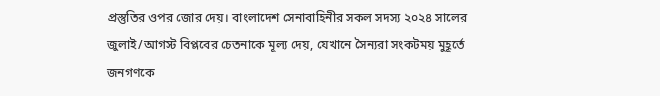প্রস্তুতির ওপর জোর দেয়। বাংলাদেশ সেনাবাহিনীর সকল সদস্য ২০২৪ সালের জুলাই/আগস্ট বিপ্লবের চেতনাকে মূল্য দেয়, যেখানে সৈন্যরা সংকটময় মুহূর্তে জনগণকে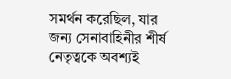সমর্থন করেছিল, যার জন্য সেনাবাহিনীর শীর্ষ নেতৃত্বকে অবশ্যই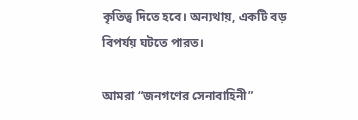কৃতিত্ব দিতে হবে। অন্যথায়, একটি বড় বিপর্যয় ঘটতে পারত।

আমরা “জনগণের সেনাবাহিনী”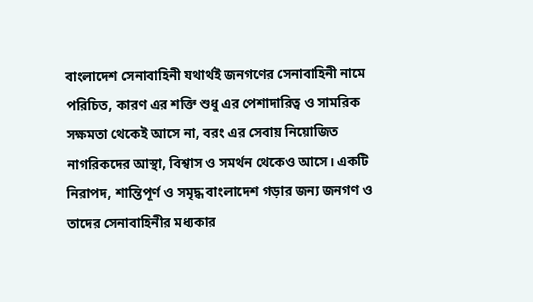বাংলাদেশ সেনাবাহিনী যথার্থই জনগণের সেনাবাহিনী নামে পরিচিত, কারণ এর শক্তি শুধু এর পেশাদারিত্ব ও সামরিক সক্ষমতা থেকেই আসে না, বরং এর সেবায় নিয়োজিত নাগরিকদের আস্থা, বিশ্বাস ও সমর্থন থেকেও আসে। একটি নিরাপদ, শান্তিপূর্ণ ও সমৃদ্ধ বাংলাদেশ গড়ার জন্য জনগণ ও তাদের সেনাবাহিনীর মধ্যকার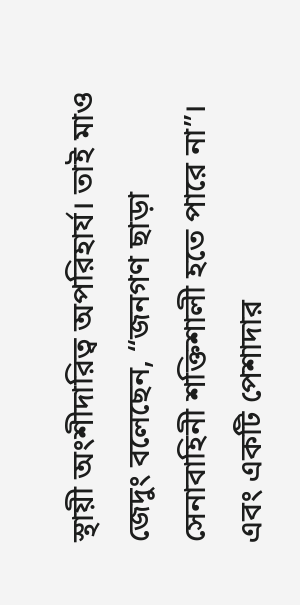স্থায়ী অংশীদারিত্ব অপরিহার্য। তাই মাও জেদুং বলেছেন, “জনগণ ছাড়া সেনাবাহিনী শক্তিশালী হতে পারে না”। এবং একটি পেশাদার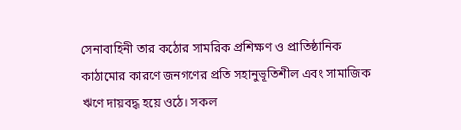সেনাবাহিনী তার কঠোর সামরিক প্রশিক্ষণ ও প্রাতিষ্ঠানিক কাঠামোর কারণে জনগণের প্রতি সহানুভূতিশীল এবং সামাজিক ঋণে দায়বদ্ধ হয়ে ওঠে। সকল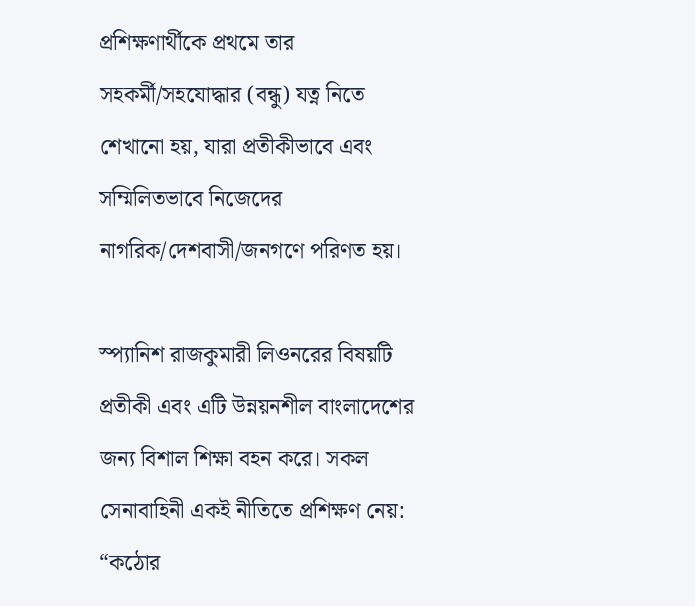প্রশিক্ষণার্থীকে প্রথমে তার সহকর্মী/সহযোদ্ধার (বন্ধু) যত্ন নিতে শেখানো হয়, যারা প্রতীকীভাবে এবং সম্মিলিতভাবে নিজেদের নাগরিক/দেশবাসী/জনগণে পরিণত হয়।

স্প্যানিশ রাজকুমারী লিওনরের বিষয়টি প্রতীকী এবং এটি উন্নয়নশীল বাংলাদেশের জন্য বিশাল শিক্ষা বহন করে। সকল সেনাবাহিনী একই নীতিতে প্রশিক্ষণ নেয়: “কঠোর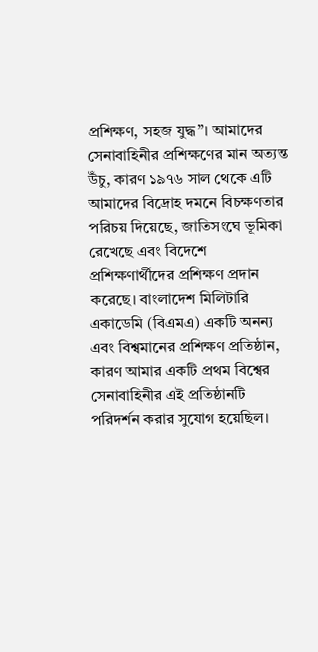প্রশিক্ষণ, সহজ যুদ্ধ”। আমাদের সেনাবাহিনীর প্রশিক্ষণের মান অত্যন্ত উঁচু, কারণ ১৯৭৬ সাল থেকে এটি আমাদের বিদ্রোহ দমনে বিচক্ষণতার পরিচয় দিয়েছে, জাতিসংঘে ভূমিকা রেখেছে এবং বিদেশে প্রশিক্ষণার্থীদের প্রশিক্ষণ প্রদান করেছে। বাংলাদেশ মিলিটারি একাডেমি (বিএমএ) একটি অনন্য এবং বিশ্বমানের প্রশিক্ষণ প্রতিষ্ঠান, কারণ আমার একটি প্রথম বিশ্বের সেনাবাহিনীর এই প্রতিষ্ঠানটি পরিদর্শন করার সুযোগ হয়েছিল।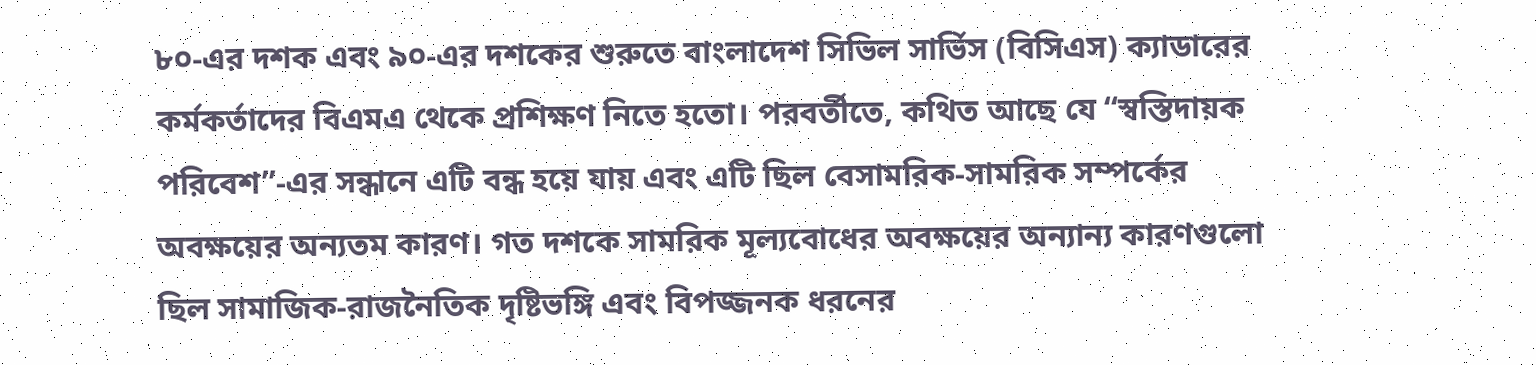৮০-এর দশক এবং ৯০-এর দশকের শুরুতে বাংলাদেশ সিভিল সার্ভিস (বিসিএস) ক্যাডারের কর্মকর্তাদের বিএমএ থেকে প্রশিক্ষণ নিতে হতো। পরবর্তীতে, কথিত আছে যে “স্বস্তিদায়ক পরিবেশ”-এর সন্ধানে এটি বন্ধ হয়ে যায় এবং এটি ছিল বেসামরিক-সামরিক সম্পর্কের অবক্ষয়ের অন্যতম কারণ। গত দশকে সামরিক মূল্যবোধের অবক্ষয়ের অন্যান্য কারণগুলো ছিল সামাজিক-রাজনৈতিক দৃষ্টিভঙ্গি এবং বিপজ্জনক ধরনের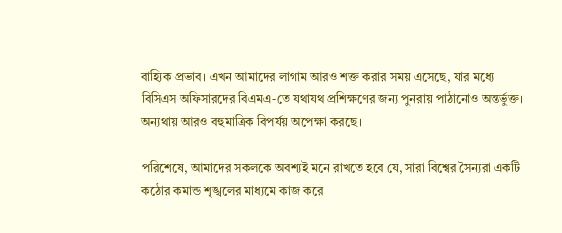বাহ্যিক প্রভাব। এখন আমাদের লাগাম আরও শক্ত করার সময় এসেছে, যার মধ্যে বিসিএস অফিসারদের বিএমএ-তে যথাযথ প্রশিক্ষণের জন্য পুনরায় পাঠানোও অন্তর্ভুক্ত। অন্যথায় আরও বহুমাত্রিক বিপর্যয় অপেক্ষা করছে।

পরিশেষে, আমাদের সকলকে অবশ্যই মনে রাখতে হবে যে, সারা বিশ্বের সৈন্যরা একটি কঠোর কমান্ড শৃঙ্খলের মাধ্যমে কাজ করে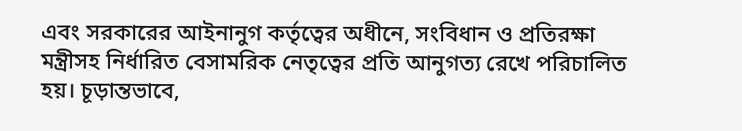এবং সরকারের আইনানুগ কর্তৃত্বের অধীনে, সংবিধান ও প্রতিরক্ষা মন্ত্রীসহ নির্ধারিত বেসামরিক নেতৃত্বের প্রতি আনুগত্য রেখে পরিচালিত হয়। চূড়ান্তভাবে,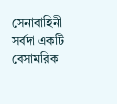সেনাবাহিনী সর্বদা একটি বেসামরিক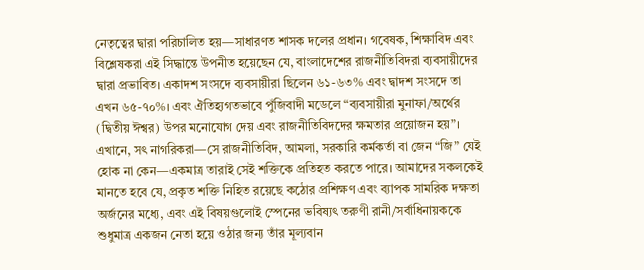নেতৃত্বের দ্বারা পরিচালিত হয়—সাধারণত শাসক দলের প্রধান। গবেষক, শিক্ষাবিদ এবং বিশ্লেষকরা এই সিদ্ধান্তে উপনীত হয়েছেন যে, বাংলাদেশের রাজনীতিবিদরা ব্যবসায়ীদের দ্বারা প্রভাবিত। একাদশ সংসদে ব্যবসায়ীরা ছিলেন ৬১-৬৩% এবং দ্বাদশ সংসদে তা এখন ৬৫-৭০%। এবং ঐতিহ্যগতভাবে পুঁজিবাদী মডেলে “ব্যবসায়ীরা মুনাফা/অর্থের (দ্বিতীয় ঈশ্বর) উপর মনোযোগ দেয় এবং রাজনীতিবিদদের ক্ষমতার প্রয়োজন হয়”। এখানে, সৎ নাগরিকরা—সে রাজনীতিবিদ, আমলা, সরকারি কর্মকর্তা বা জেন “জি” যেই হোক না কেন—একমাত্র তারাই সেই শক্তিকে প্রতিহত করতে পারে। আমাদের সকলকেই মানতে হবে যে, প্রকৃত শক্তি নিহিত রয়েছে কঠোর প্রশিক্ষণ এবং ব্যাপক সামরিক দক্ষতা অর্জনের মধ্যে, এবং এই বিষয়গুলোই স্পেনের ভবিষ্যৎ তরুণী রানী/সর্বাধিনায়ককে শুধুমাত্র একজন নেতা হয়ে ওঠার জন্য তাঁর মূল্যবান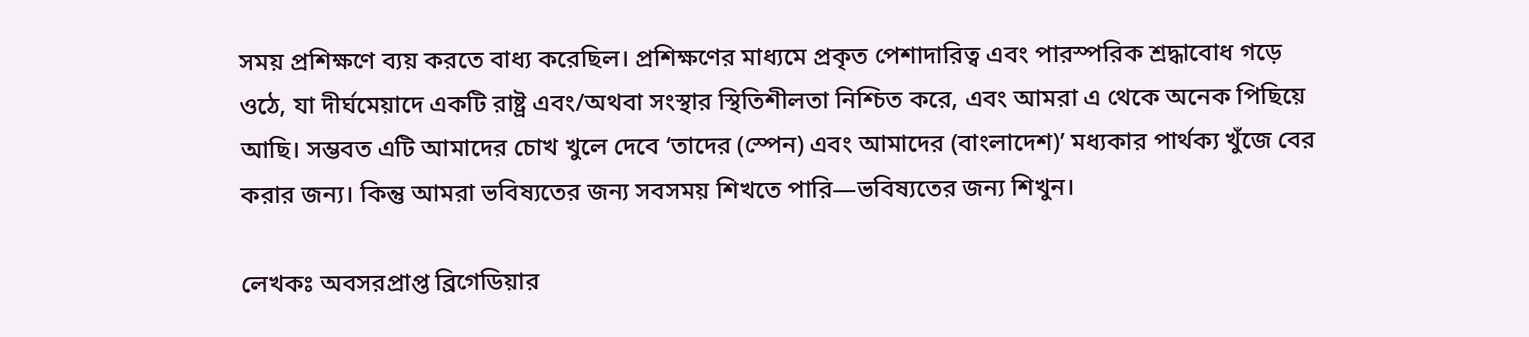সময় প্রশিক্ষণে ব্যয় করতে বাধ্য করেছিল। প্রশিক্ষণের মাধ্যমে প্রকৃত পেশাদারিত্ব এবং পারস্পরিক শ্রদ্ধাবোধ গড়ে ওঠে, যা দীর্ঘমেয়াদে একটি রাষ্ট্র এবং/অথবা সংস্থার স্থিতিশীলতা নিশ্চিত করে, এবং আমরা এ থেকে অনেক পিছিয়ে আছি। সম্ভবত এটি আমাদের চোখ খুলে দেবে ‘তাদের (স্পেন) এবং আমাদের (বাংলাদেশ)’ মধ্যকার পার্থক্য খুঁজে বের করার জন্য। কিন্তু আমরা ভবিষ্যতের জন্য সবসময় শিখতে পারি—ভবিষ্যতের জন্য শিখুন।

লেখকঃ অবসরপ্রাপ্ত ব্রিগেডিয়ার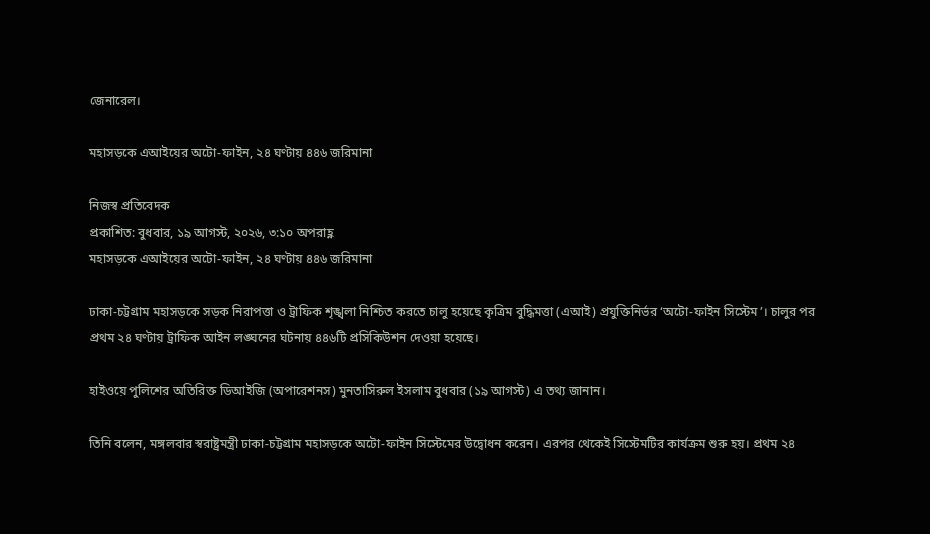জেনারেল।

মহাসড়কে এআইয়ের অটো-ফাইন, ২৪ ঘণ্টায় ৪৪৬ জরিমানা

নিজস্ব প্রতিবেদক
প্রকাশিত: বুধবার, ১৯ আগস্ট, ২০২৬, ৩:১০ অপরাহ্ণ
মহাসড়কে এআইয়ের অটো-ফাইন, ২৪ ঘণ্টায় ৪৪৬ জরিমানা

ঢাকা-চট্টগ্রাম মহাসড়কে সড়ক নিরাপত্তা ও ট্রাফিক শৃঙ্খলা নিশ্চিত করতে চালু হয়েছে কৃত্রিম বুদ্ধিমত্তা (এআই) প্রযুক্তিনির্ভর ‘অটো-ফাইন সিস্টেম’। চালুর পর প্রথম ২৪ ঘণ্টায় ট্রাফিক আইন লঙ্ঘনের ঘটনায় ৪৪৬টি প্রসিকিউশন দেওয়া হয়েছে।

হাইওয়ে পুলিশের অতিরিক্ত ডিআইজি (অপারেশনস) মুনতাসিরুল ইসলাম বুধবার (১৯ আগস্ট) এ তথ্য জানান।

তিনি বলেন, মঙ্গলবার স্বরাষ্ট্রমন্ত্রী ঢাকা-চট্টগ্রাম মহাসড়কে অটো-ফাইন সিস্টেমের উদ্বোধন করেন। এরপর থেকেই সিস্টেমটির কার্যক্রম শুরু হয়। প্রথম ২৪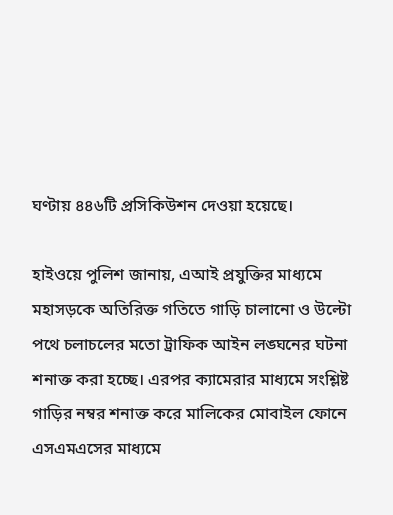ঘণ্টায় ৪৪৬টি প্রসিকিউশন দেওয়া হয়েছে।

হাইওয়ে পুলিশ জানায়, এআই প্রযুক্তির মাধ্যমে মহাসড়কে অতিরিক্ত গতিতে গাড়ি চালানো ও উল্টো পথে চলাচলের মতো ট্রাফিক আইন লঙ্ঘনের ঘটনা শনাক্ত করা হচ্ছে। এরপর ক্যামেরার মাধ্যমে সংশ্লিষ্ট গাড়ির নম্বর শনাক্ত করে মালিকের মোবাইল ফোনে এসএমএসের মাধ্যমে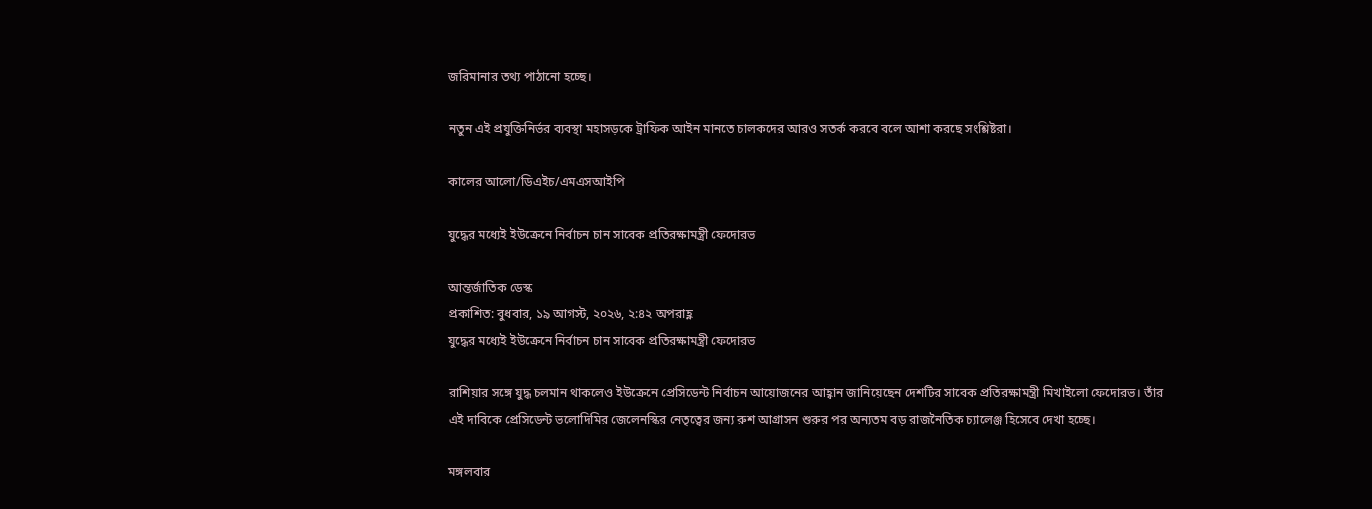জরিমানার তথ্য পাঠানো হচ্ছে।

নতুন এই প্রযুক্তিনির্ভর ব্যবস্থা মহাসড়কে ট্রাফিক আইন মানতে চালকদের আরও সতর্ক করবে বলে আশা করছে সংশ্লিষ্টরা।

কালের আলো/ডিএইচ/এমএসআইপি

যুদ্ধের মধ্যেই ইউক্রেনে নির্বাচন চান সাবেক প্রতিরক্ষামন্ত্রী ফেদোরভ

আন্তর্জাতিক ডেস্ক
প্রকাশিত: বুধবার, ১৯ আগস্ট, ২০২৬, ২:৪২ অপরাহ্ণ
যুদ্ধের মধ্যেই ইউক্রেনে নির্বাচন চান সাবেক প্রতিরক্ষামন্ত্রী ফেদোরভ

রাশিয়ার সঙ্গে যুদ্ধ চলমান থাকলেও ইউক্রেনে প্রেসিডেন্ট নির্বাচন আয়োজনের আহ্বান জানিয়েছেন দেশটির সাবেক প্রতিরক্ষামন্ত্রী মিখাইলো ফেদোরভ। তাঁর এই দাবিকে প্রেসিডেন্ট ভলোদিমির জেলেনস্কির নেতৃত্বের জন্য রুশ আগ্রাসন শুরুর পর অন্যতম বড় রাজনৈতিক চ্যালেঞ্জ হিসেবে দেখা হচ্ছে।

মঙ্গলবার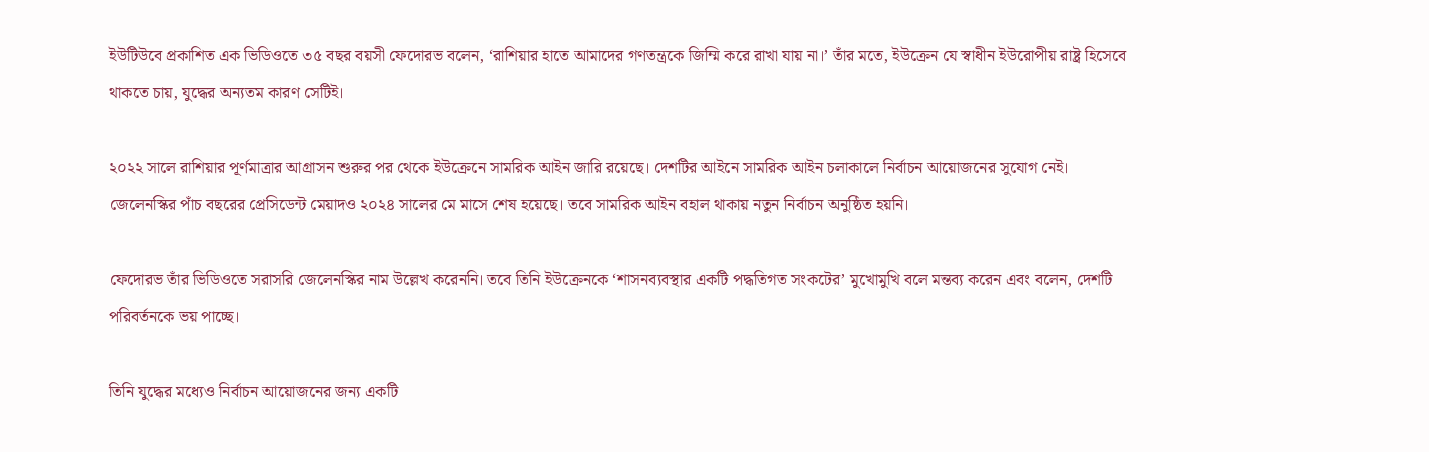ইউটিউবে প্রকাশিত এক ভিডিওতে ৩৫ বছর বয়সী ফেদোরভ বলেন, ‘রাশিয়ার হাতে আমাদের গণতন্ত্রকে জিম্মি করে রাখা যায় না।’ তাঁর মতে, ইউক্রেন যে স্বাধীন ইউরোপীয় রাষ্ট্র হিসেবে থাকতে চায়, যুদ্ধের অন্যতম কারণ সেটিই।

২০২২ সালে রাশিয়ার পূর্ণমাত্রার আগ্রাসন শুরুর পর থেকে ইউক্রেনে সামরিক আইন জারি রয়েছে। দেশটির আইনে সামরিক আইন চলাকালে নির্বাচন আয়োজনের সুযোগ নেই। জেলেনস্কির পাঁচ বছরের প্রেসিডেন্ট মেয়াদও ২০২৪ সালের মে মাসে শেষ হয়েছে। তবে সামরিক আইন বহাল থাকায় নতুন নির্বাচন অনুষ্ঠিত হয়নি।

ফেদোরভ তাঁর ভিডিওতে সরাসরি জেলেনস্কির নাম উল্লেখ করেননি। তবে তিনি ইউক্রেনকে ‘শাসনব্যবস্থার একটি পদ্ধতিগত সংকটের’ মুখোমুখি বলে মন্তব্য করেন এবং বলেন, দেশটি পরিবর্তনকে ভয় পাচ্ছে।

তিনি যুদ্ধের মধ্যেও নির্বাচন আয়োজনের জন্য একটি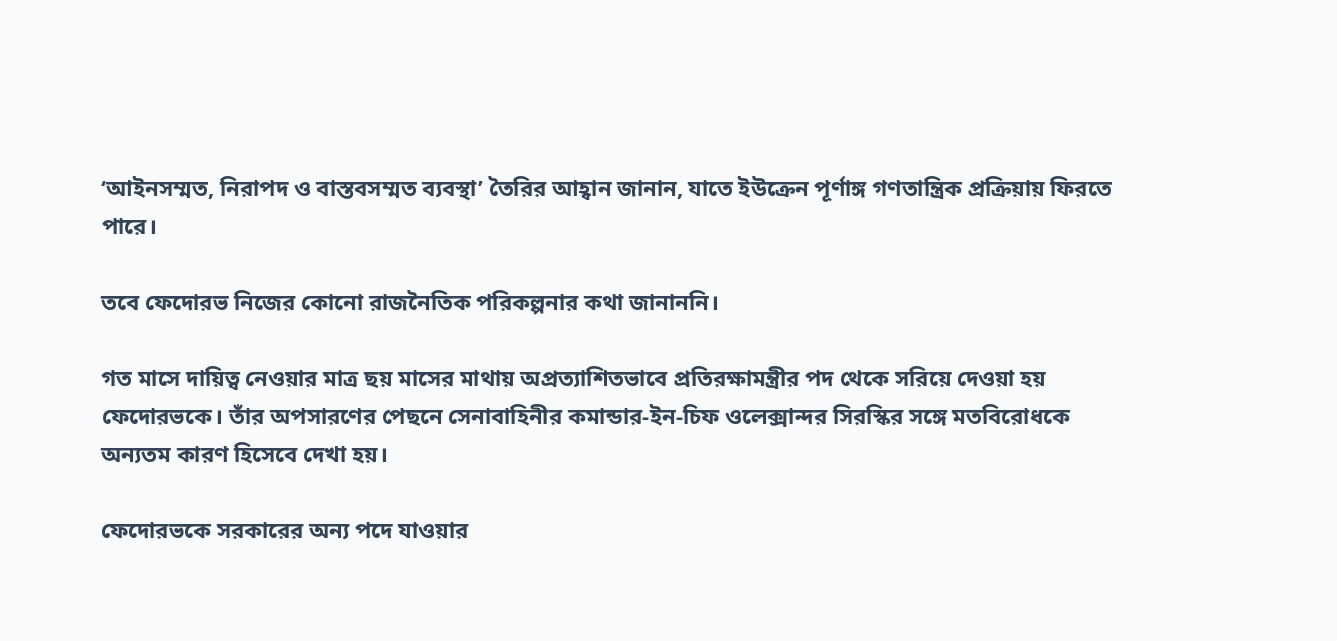‘আইনসম্মত, নিরাপদ ও বাস্তবসম্মত ব্যবস্থা’ তৈরির আহ্বান জানান, যাতে ইউক্রেন পূর্ণাঙ্গ গণতান্ত্রিক প্রক্রিয়ায় ফিরতে পারে।

তবে ফেদোরভ নিজের কোনো রাজনৈতিক পরিকল্পনার কথা জানাননি।

গত মাসে দায়িত্ব নেওয়ার মাত্র ছয় মাসের মাথায় অপ্রত্যাশিতভাবে প্রতিরক্ষামন্ত্রীর পদ থেকে সরিয়ে দেওয়া হয় ফেদোরভকে। তাঁর অপসারণের পেছনে সেনাবাহিনীর কমান্ডার-ইন-চিফ ওলেক্সান্দর সিরস্কির সঙ্গে মতবিরোধকে অন্যতম কারণ হিসেবে দেখা হয়।

ফেদোরভকে সরকারের অন্য পদে যাওয়ার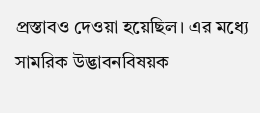প্রস্তাবও দেওয়া হয়েছিল। এর মধ্যে সামরিক উদ্ভাবনবিষয়ক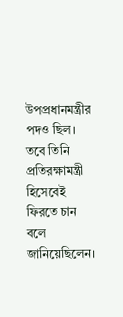উপপ্রধানমন্ত্রীর পদও ছিল। তবে তিনি প্রতিরক্ষামন্ত্রী হিসেবেই ফিরতে চান বলে জানিয়েছিলেন।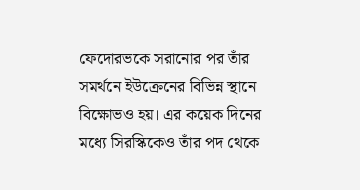ফেদোরভকে সরানোর পর তাঁর সমর্থনে ইউক্রেনের বিভিন্ন স্থানে বিক্ষোভও হয়। এর কয়েক দিনের মধ্যে সিরস্কিকেও তাঁর পদ থেকে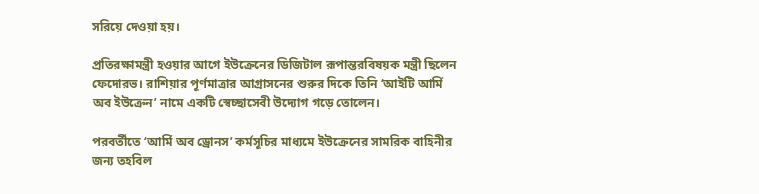সরিয়ে দেওয়া হয়।

প্রতিরক্ষামন্ত্রী হওয়ার আগে ইউক্রেনের ডিজিটাল রূপান্তরবিষয়ক মন্ত্রী ছিলেন ফেদোরভ। রাশিয়ার পূর্ণমাত্রার আগ্রাসনের শুরুর দিকে তিনি ‘আইটি আর্মি অব ইউক্রেন’ নামে একটি স্বেচ্ছাসেবী উদ্যোগ গড়ে তোলেন।

পরবর্তীতে ‘আর্মি অব ড্রোনস’ কর্মসূচির মাধ্যমে ইউক্রেনের সামরিক বাহিনীর জন্য তহবিল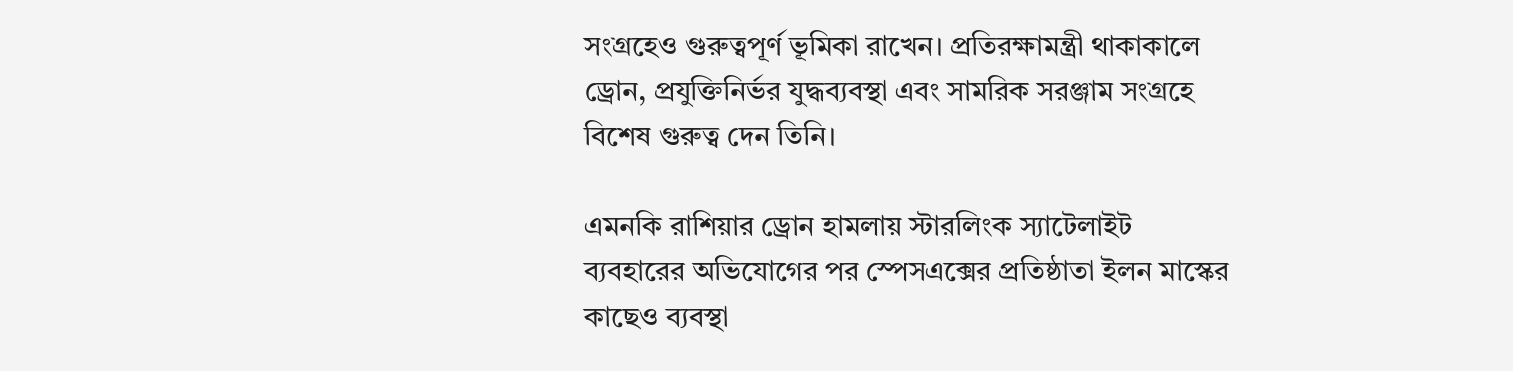সংগ্রহেও গুরুত্বপূর্ণ ভূমিকা রাখেন। প্রতিরক্ষামন্ত্রী থাকাকালে ড্রোন, প্রযুক্তিনির্ভর যুদ্ধব্যবস্থা এবং সামরিক সরঞ্জাম সংগ্রহে বিশেষ গুরুত্ব দেন তিনি।

এমনকি রাশিয়ার ড্রোন হামলায় স্টারলিংক স্যাটেলাইট ব্যবহারের অভিযোগের পর স্পেসএক্সের প্রতিষ্ঠাতা ইলন মাস্কের কাছেও ব্যবস্থা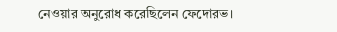নেওয়ার অনুরোধ করেছিলেন ফেদোরভ।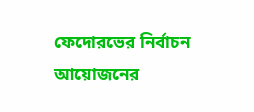ফেদোরভের নির্বাচন আয়োজনের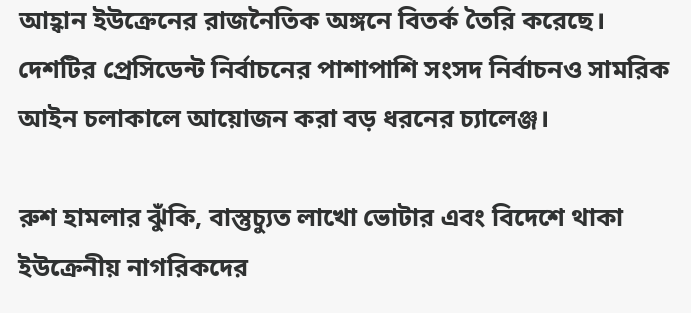আহ্বান ইউক্রেনের রাজনৈতিক অঙ্গনে বিতর্ক তৈরি করেছে। দেশটির প্রেসিডেন্ট নির্বাচনের পাশাপাশি সংসদ নির্বাচনও সামরিক আইন চলাকালে আয়োজন করা বড় ধরনের চ্যালেঞ্জ।

রুশ হামলার ঝুঁকি, বাস্তুচ্যুত লাখো ভোটার এবং বিদেশে থাকা ইউক্রেনীয় নাগরিকদের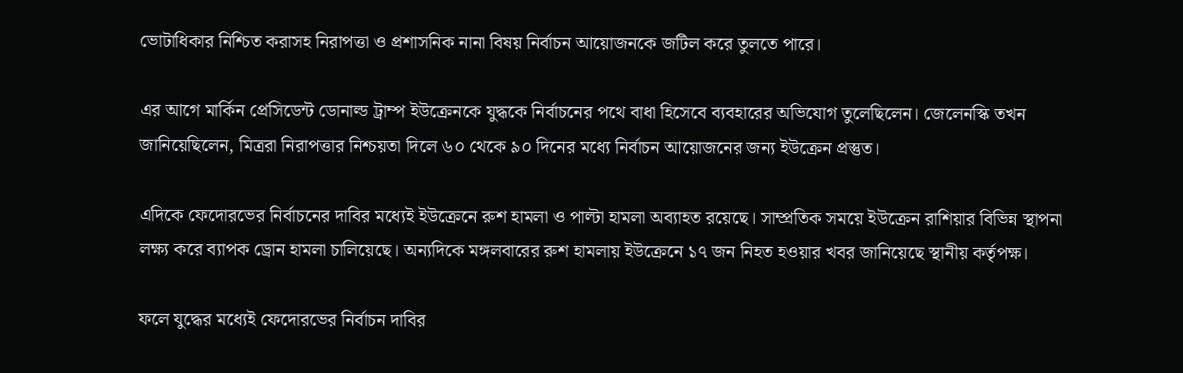ভোটাধিকার নিশ্চিত করাসহ নিরাপত্তা ও প্রশাসনিক নানা বিষয় নির্বাচন আয়োজনকে জটিল করে তুলতে পারে।

এর আগে মার্কিন প্রেসিডেন্ট ডোনাল্ড ট্রাম্প ইউক্রেনকে যুদ্ধকে নির্বাচনের পথে বাধা হিসেবে ব্যবহারের অভিযোগ তুলেছিলেন। জেলেনস্কি তখন জানিয়েছিলেন, মিত্ররা নিরাপত্তার নিশ্চয়তা দিলে ৬০ থেকে ৯০ দিনের মধ্যে নির্বাচন আয়োজনের জন্য ইউক্রেন প্রস্তুত।

এদিকে ফেদোরভের নির্বাচনের দাবির মধ্যেই ইউক্রেনে রুশ হামলা ও পাল্টা হামলা অব্যাহত রয়েছে। সাম্প্রতিক সময়ে ইউক্রেন রাশিয়ার বিভিন্ন স্থাপনা লক্ষ্য করে ব্যাপক ড্রোন হামলা চালিয়েছে। অন্যদিকে মঙ্গলবারের রুশ হামলায় ইউক্রেনে ১৭ জন নিহত হওয়ার খবর জানিয়েছে স্থানীয় কর্তৃপক্ষ।

ফলে যুদ্ধের মধ্যেই ফেদোরভের নির্বাচন দাবির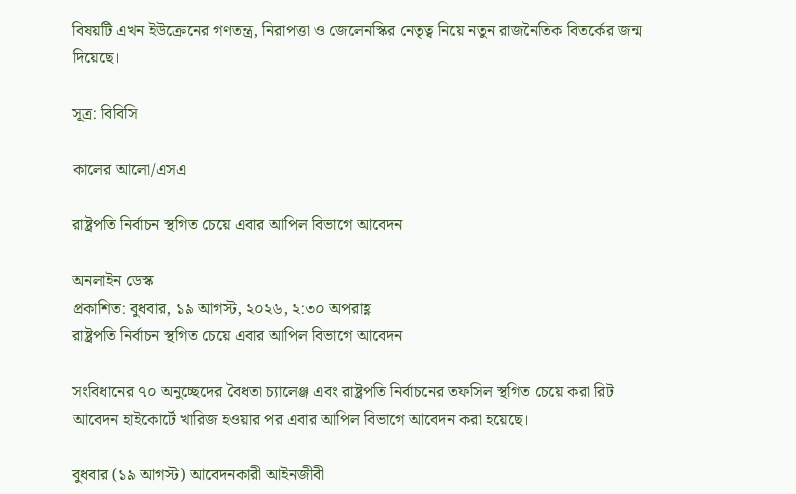বিষয়টি এখন ইউক্রেনের গণতন্ত্র, নিরাপত্তা ও জেলেনস্কির নেতৃত্ব নিয়ে নতুন রাজনৈতিক বিতর্কের জন্ম দিয়েছে।

সূত্র: বিবিসি

কালের আলো/এসএ

রাষ্ট্রপতি নির্বাচন স্থগিত চেয়ে এবার আপিল বিভাগে আবেদন

অনলাইন ডেস্ক
প্রকাশিত: বুধবার, ১৯ আগস্ট, ২০২৬, ২:৩০ অপরাহ্ণ
রাষ্ট্রপতি নির্বাচন স্থগিত চেয়ে এবার আপিল বিভাগে আবেদন

সংবিধানের ৭০ অনুচ্ছেদের বৈধতা চ্যালেঞ্জ এবং রাষ্ট্রপতি নির্বাচনের তফসিল স্থগিত চেয়ে করা রিট আবেদন হাইকোর্টে খারিজ হওয়ার পর এবার আপিল বিভাগে আবেদন করা হয়েছে।

বুধবার (১৯ আগস্ট) আবেদনকারী আইনজীবী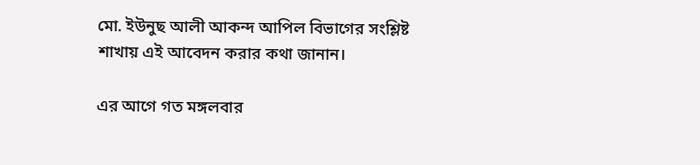মো. ইউনুছ আলী আকন্দ আপিল বিভাগের সংশ্লিষ্ট শাখায় এই আবেদন করার কথা জানান।

এর আগে গত মঙ্গলবার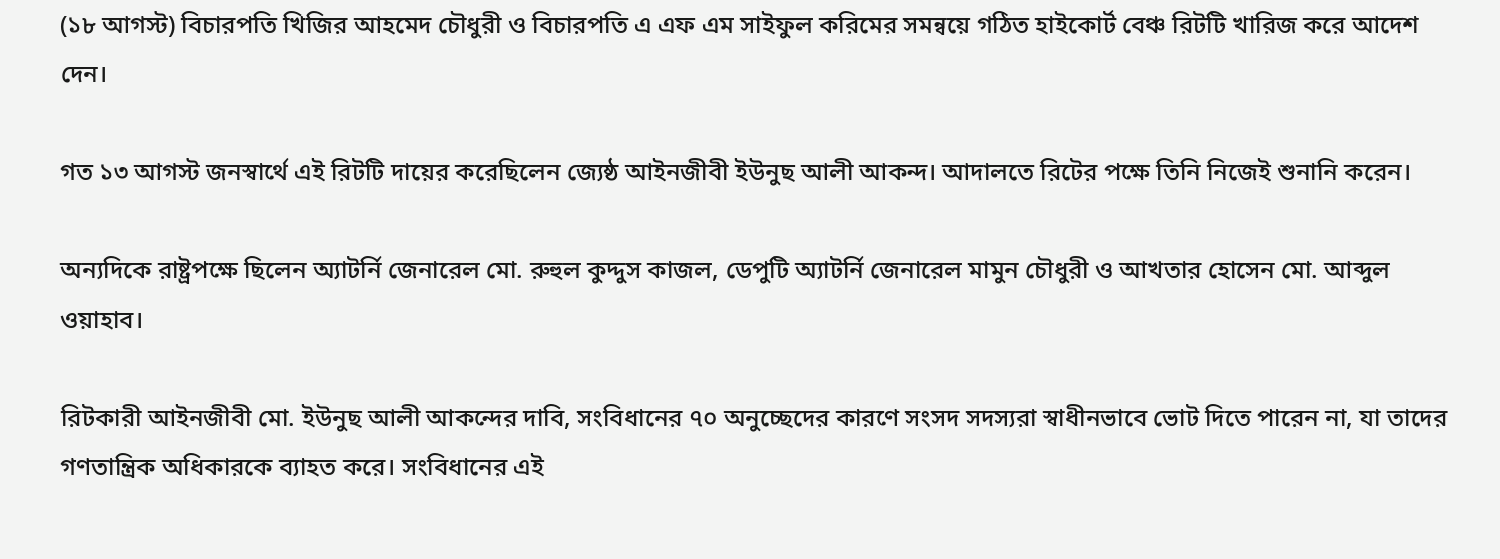(১৮ আগস্ট) বিচারপতি খিজির আহমেদ চৌধুরী ও বিচারপতি এ এফ এম সাইফুল করিমের সমন্বয়ে গঠিত হাইকোর্ট বেঞ্চ রিটটি খারিজ করে আদেশ দেন।

গত ১৩ আগস্ট জনস্বার্থে এই রিটটি দায়ের করেছিলেন জ্যেষ্ঠ আইনজীবী ইউনুছ আলী আকন্দ। আদালতে রিটের পক্ষে তিনি নিজেই শুনানি করেন।

অন্যদিকে রাষ্ট্রপক্ষে ছিলেন অ্যাটর্নি জেনারেল মো. রুহুল কুদ্দুস কাজল, ডেপুটি অ্যাটর্নি জেনারেল মামুন চৌধুরী ও আখতার হোসেন মো. আব্দুল ওয়াহাব।

রিটকারী আইনজীবী মো. ইউনুছ আলী আকন্দের দাবি, সংবিধানের ৭০ অনুচ্ছেদের কারণে সংসদ সদস্যরা স্বাধীনভাবে ভোট দিতে পারেন না, যা তাদের গণতান্ত্রিক অধিকারকে ব্যাহত করে। সংবিধানের এই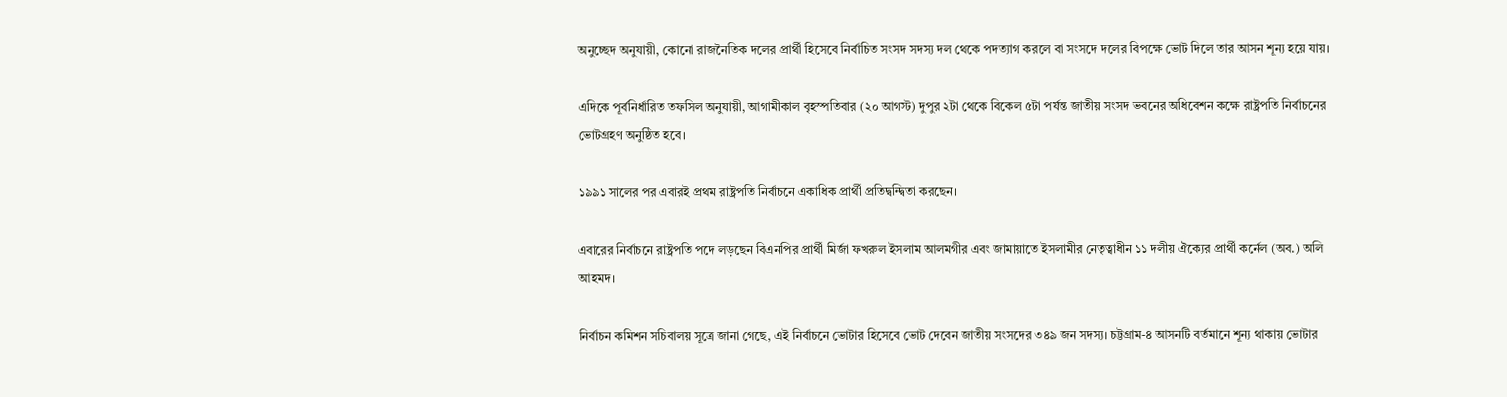অনুচ্ছেদ অনুযায়ী, কোনো রাজনৈতিক দলের প্রার্থী হিসেবে নির্বাচিত সংসদ সদস্য দল থেকে পদত্যাগ করলে বা সংসদে দলের বিপক্ষে ভোট দিলে তার আসন শূন্য হয়ে যায়।

এদিকে পূর্বনির্ধারিত তফসিল অনুযায়ী, আগামীকাল বৃহস্পতিবার (২০ আগস্ট) দুপুর ২টা থেকে বিকেল ৫টা পর্যন্ত জাতীয় সংসদ ভবনের অধিবেশন কক্ষে রাষ্ট্রপতি নির্বাচনের ভোটগ্রহণ অনুষ্ঠিত হবে।

১৯৯১ সালের পর এবারই প্রথম রাষ্ট্রপতি নির্বাচনে একাধিক প্রার্থী প্রতিদ্বন্দ্বিতা করছেন।

এবারের নির্বাচনে রাষ্ট্রপতি পদে লড়ছেন বিএনপির প্রার্থী মির্জা ফখরুল ইসলাম আলমগীর এবং জামায়াতে ইসলামীর নেতৃত্বাধীন ১১ দলীয় ঐক্যের প্রার্থী কর্নেল (অব.) অলি আহমদ।

নির্বাচন কমিশন সচিবালয় সূত্রে জানা গেছে, এই নির্বাচনে ভোটার হিসেবে ভোট দেবেন জাতীয় সংসদের ৩৪৯ জন সদস্য। চট্টগ্রাম-৪ আসনটি বর্তমানে শূন্য থাকায় ভোটার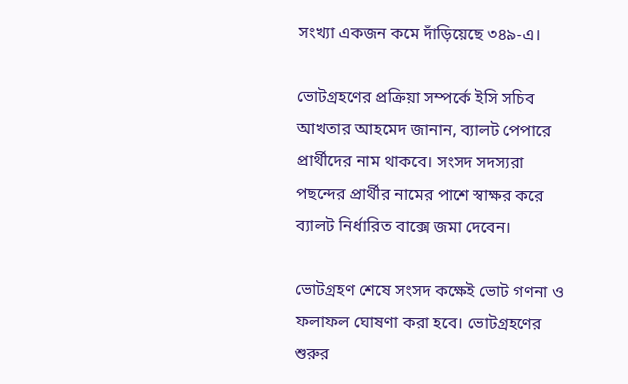সংখ্যা একজন কমে দাঁড়িয়েছে ৩৪৯-এ।

ভোটগ্রহণের প্রক্রিয়া সম্পর্কে ইসি সচিব আখতার আহমেদ জানান, ব্যালট পেপারে প্রার্থীদের নাম থাকবে। সংসদ সদস্যরা পছন্দের প্রার্থীর নামের পাশে স্বাক্ষর করে ব্যালট নির্ধারিত বাক্সে জমা দেবেন।

ভোটগ্রহণ শেষে সংসদ কক্ষেই ভোট গণনা ও ফলাফল ঘোষণা করা হবে। ভোটগ্রহণের শুরুর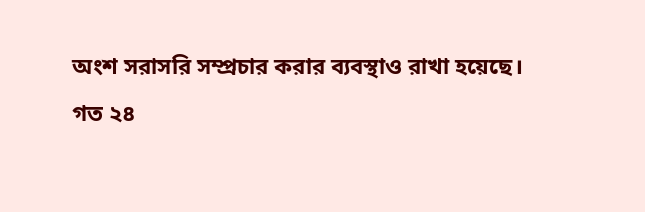অংশ সরাসরি সম্প্রচার করার ব্যবস্থাও রাখা হয়েছে।
গত ২৪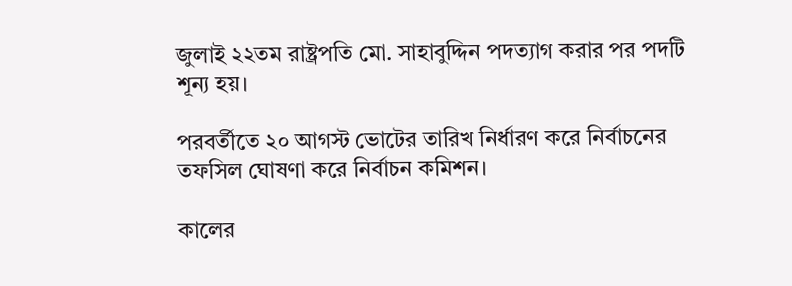জুলাই ২২তম রাষ্ট্রপতি মো. সাহাবুদ্দিন পদত্যাগ করার পর পদটি শূন্য হয়।

পরবর্তীতে ২০ আগস্ট ভোটের তারিখ নির্ধারণ করে নির্বাচনের তফসিল ঘোষণা করে নির্বাচন কমিশন।

কালের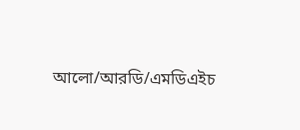আলো/আরডি/এমডিএইচ